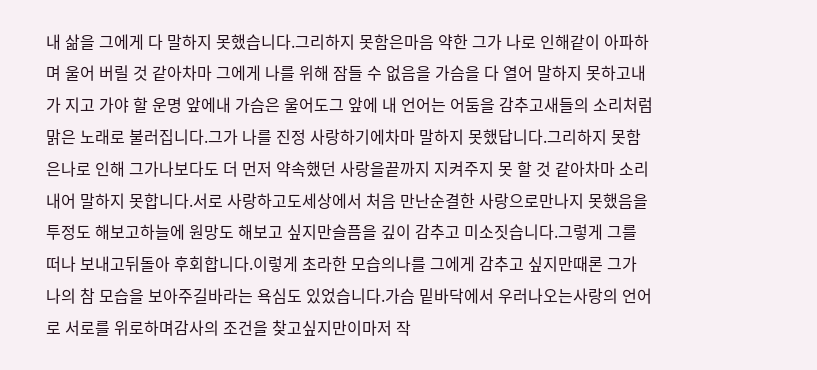내 삶을 그에게 다 말하지 못했습니다.그리하지 못함은마음 약한 그가 나로 인해같이 아파하며 울어 버릴 것 같아차마 그에게 나를 위해 잠들 수 없음을 가슴을 다 열어 말하지 못하고내가 지고 가야 할 운명 앞에내 가슴은 울어도그 앞에 내 언어는 어둠을 감추고새들의 소리처럼맑은 노래로 불러집니다.그가 나를 진정 사랑하기에차마 말하지 못했답니다.그리하지 못함은나로 인해 그가나보다도 더 먼저 약속했던 사랑을끝까지 지켜주지 못 할 것 같아차마 소리내어 말하지 못합니다.서로 사랑하고도세상에서 처음 만난순결한 사랑으로만나지 못했음을 투정도 해보고하늘에 원망도 해보고 싶지만슬픔을 깊이 감추고 미소짓습니다.그렇게 그를 떠나 보내고뒤돌아 후회합니다.이렇게 초라한 모습의나를 그에게 감추고 싶지만때론 그가 나의 참 모습을 보아주길바라는 욕심도 있었습니다.가슴 밑바닥에서 우러나오는사랑의 언어로 서로를 위로하며감사의 조건을 찾고싶지만이마저 작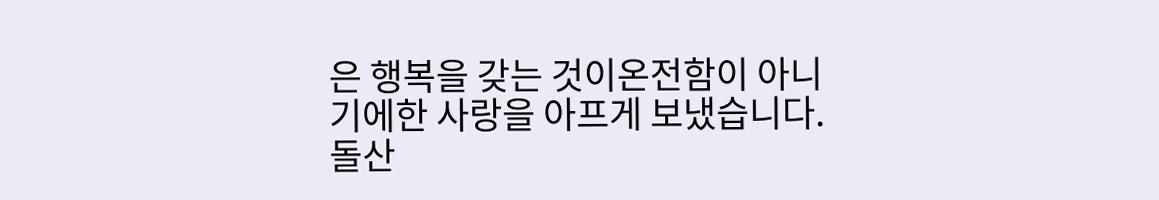은 행복을 갖는 것이온전함이 아니기에한 사랑을 아프게 보냈습니다. 돌산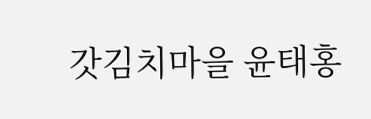갓김치마을 윤태홍